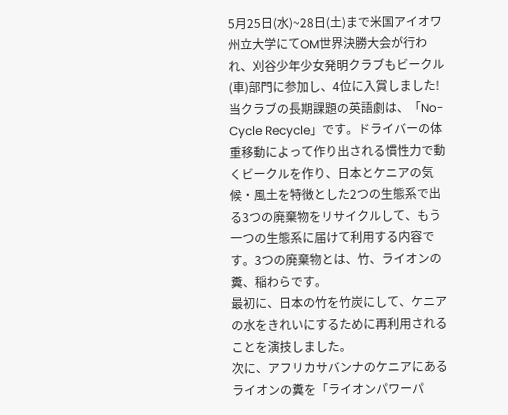5月25日(水)~28日(土)まで米国アイオワ州立大学にてOM世界決勝大会が行われ、刈谷少年少女発明クラブもビークル(車)部門に参加し、4位に入賞しました!
当クラブの長期課題の英語劇は、「No-Cycle Recycle」です。ドライバーの体重移動によって作り出される慣性力で動くビークルを作り、日本とケニアの気候・風土を特徴とした2つの生態系で出る3つの廃棄物をリサイクルして、もう一つの生態系に届けて利用する内容です。3つの廃棄物とは、竹、ライオンの糞、稲わらです。
最初に、日本の竹を竹炭にして、ケニアの水をきれいにするために再利用されることを演技しました。
次に、アフリカサバンナのケニアにあるライオンの糞を「ライオンパワーパ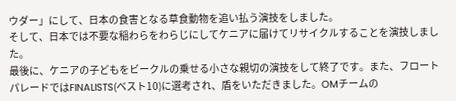ウダー」にして、日本の食害となる草食動物を追い払う演技をしました。
そして、日本では不要な稲わらをわらじにしてケニアに届けてリサイクルすることを演技しました。
最後に、ケニアの子どもをビークルの乗せる小さな親切の演技をして終了です。また、フロートパレードではFINALISTS(ベスト10)に選考され、盾をいただきました。OMチームの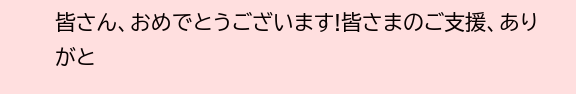皆さん、おめでとうございます!皆さまのご支援、ありがと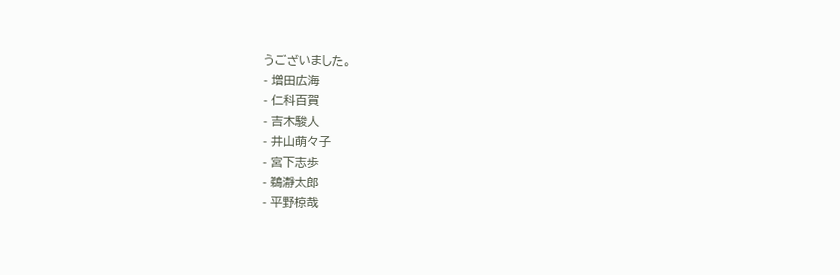うございました。
- 増田広海
- 仁科百賀
- 吉木駿人
- 井山萌々子
- 宮下志歩
- 鵜瀞太郎
- 平野椋哉